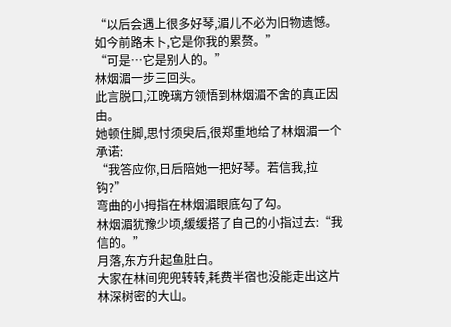“以后会遇上很多好琴,湄儿不必为旧物遗憾。如今前路未卜,它是你我的累赘。”
“可是…它是别人的。”
林烟湄一步三回头。
此言脱口,江晚璃方领悟到林烟湄不舍的真正因由。
她顿住脚,思忖须臾后,很郑重地给了林烟湄一个承诺:
“我答应你,日后陪她一把好琴。若信我,拉钩?”
弯曲的小拇指在林烟湄眼底勾了勾。
林烟湄犹豫少顷,缓缓搭了自己的小指过去:“我信的。”
月落,东方升起鱼肚白。
大家在林间兜兜转转,耗费半宿也没能走出这片林深树密的大山。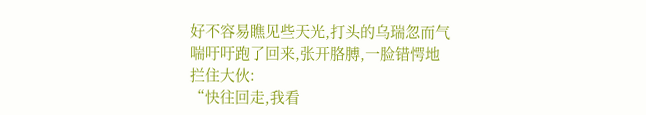好不容易瞧见些天光,打头的乌瑞忽而气喘吁吁跑了回来,张开胳膊,一脸错愕地拦住大伙:
“快往回走,我看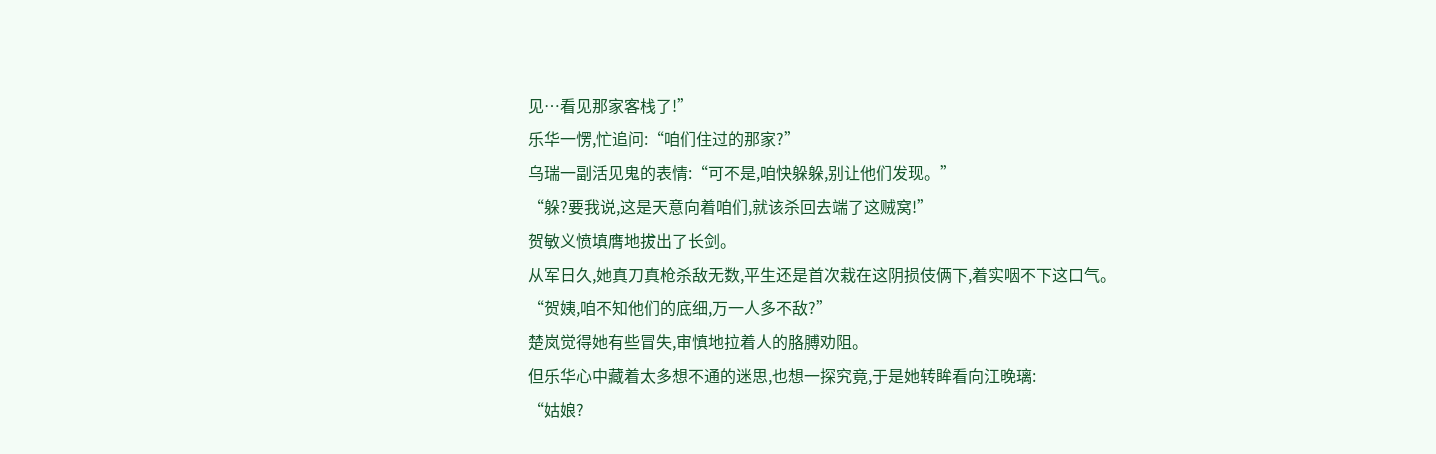见…看见那家客栈了!”
乐华一愣,忙追问:“咱们住过的那家?”
乌瑞一副活见鬼的表情:“可不是,咱快躲躲,别让他们发现。”
“躲?要我说,这是天意向着咱们,就该杀回去端了这贼窝!”
贺敏义愤填膺地拔出了长剑。
从军日久,她真刀真枪杀敌无数,平生还是首次栽在这阴损伎俩下,着实咽不下这口气。
“贺姨,咱不知他们的底细,万一人多不敌?”
楚岚觉得她有些冒失,审慎地拉着人的胳膊劝阻。
但乐华心中藏着太多想不通的迷思,也想一探究竟,于是她转眸看向江晚璃:
“姑娘?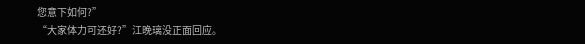您意下如何?”
“大家体力可还好?”江晚璃没正面回应。